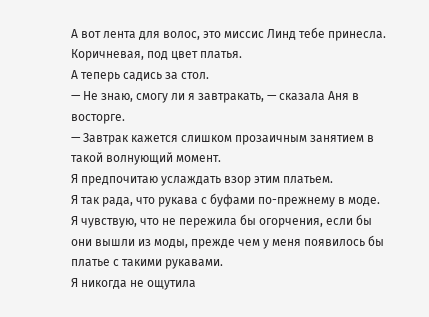А вот лента для волос, это миссис Линд тебе принесла.
Коричневая, под цвет платья.
А теперь садись за стол.
— Не знаю, смогу ли я завтракать, — сказала Аня в восторге.
— Завтрак кажется слишком прозаичным занятием в такой волнующий момент.
Я предпочитаю услаждать взор этим платьем.
Я так рада, что рукава с буфами по-прежнему в моде.
Я чувствую, что не пережила бы огорчения, если бы они вышли из моды, прежде чем у меня появилось бы платье с такими рукавами.
Я никогда не ощутила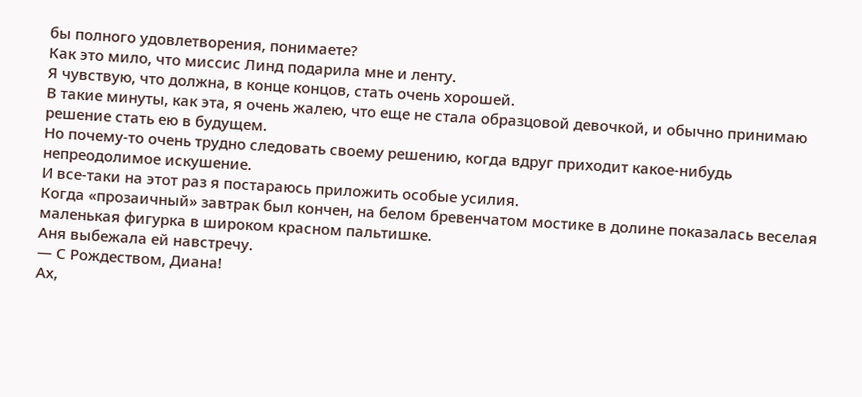бы полного удовлетворения, понимаете?
Как это мило, что миссис Линд подарила мне и ленту.
Я чувствую, что должна, в конце концов, стать очень хорошей.
В такие минуты, как эта, я очень жалею, что еще не стала образцовой девочкой, и обычно принимаю решение стать ею в будущем.
Но почему-то очень трудно следовать своему решению, когда вдруг приходит какое-нибудь непреодолимое искушение.
И все-таки на этот раз я постараюсь приложить особые усилия.
Когда «прозаичный» завтрак был кончен, на белом бревенчатом мостике в долине показалась веселая маленькая фигурка в широком красном пальтишке.
Аня выбежала ей навстречу.
— С Рождеством, Диана!
Ах,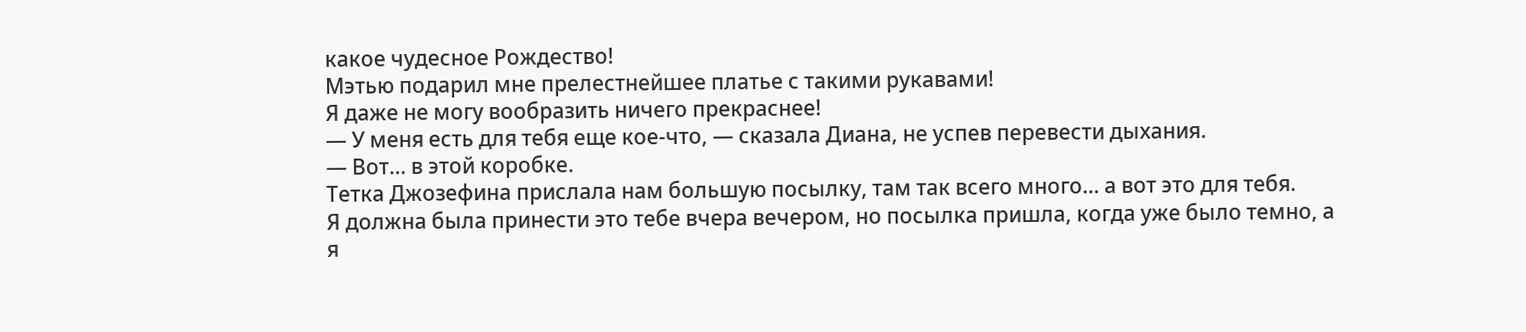какое чудесное Рождество!
Мэтью подарил мне прелестнейшее платье с такими рукавами!
Я даже не могу вообразить ничего прекраснее!
— У меня есть для тебя еще кое-что, — сказала Диана, не успев перевести дыхания.
— Вот… в этой коробке.
Тетка Джозефина прислала нам большую посылку, там так всего много… а вот это для тебя.
Я должна была принести это тебе вчера вечером, но посылка пришла, когда уже было темно, а я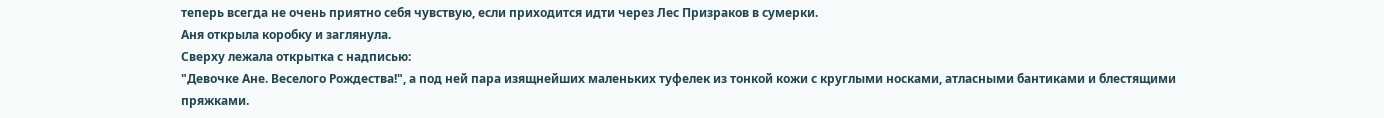теперь всегда не очень приятно себя чувствую, если приходится идти через Лес Призраков в сумерки.
Аня открыла коробку и заглянула.
Сверху лежала открытка с надписью:
"Девочке Ане. Веселого Рождества!", а под ней пара изящнейших маленьких туфелек из тонкой кожи с круглыми носками, атласными бантиками и блестящими пряжками.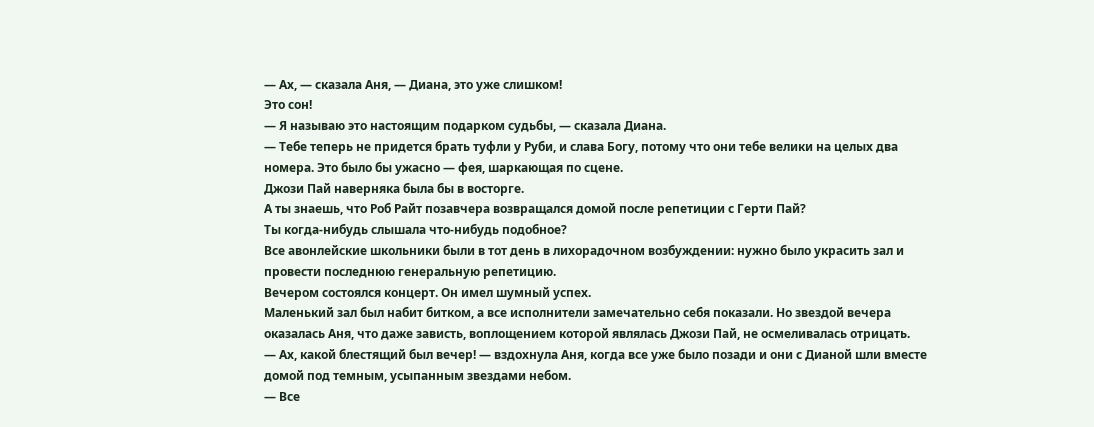— Ах, — сказала Аня, — Диана, это уже слишком!
Это сон!
— Я называю это настоящим подарком судьбы, — сказала Диана.
— Тебе теперь не придется брать туфли у Руби, и слава Богу, потому что они тебе велики на целых два номера. Это было бы ужасно — фея, шаркающая по сцене.
Джози Пай наверняка была бы в восторге.
А ты знаешь, что Роб Райт позавчера возвращался домой после репетиции с Герти Пай?
Ты когда-нибудь слышала что-нибудь подобное?
Все авонлейские школьники были в тот день в лихорадочном возбуждении: нужно было украсить зал и провести последнюю генеральную репетицию.
Вечером состоялся концерт. Он имел шумный успех.
Маленький зал был набит битком, а все исполнители замечательно себя показали. Но звездой вечера оказалась Аня, что даже зависть, воплощением которой являлась Джози Пай, не осмеливалась отрицать.
— Ах, какой блестящий был вечер! — вздохнула Аня, когда все уже было позади и они с Дианой шли вместе домой под темным, усыпанным звездами небом.
— Все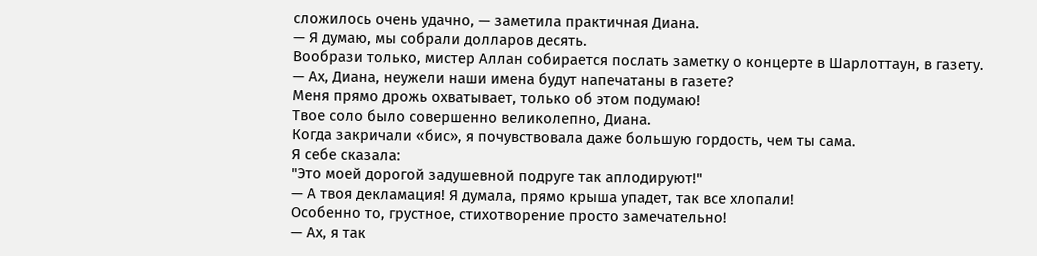сложилось очень удачно, — заметила практичная Диана.
— Я думаю, мы собрали долларов десять.
Вообрази только, мистер Аллан собирается послать заметку о концерте в Шарлоттаун, в газету.
— Ах, Диана, неужели наши имена будут напечатаны в газете?
Меня прямо дрожь охватывает, только об этом подумаю!
Твое соло было совершенно великолепно, Диана.
Когда закричали «бис», я почувствовала даже большую гордость, чем ты сама.
Я себе сказала:
"Это моей дорогой задушевной подруге так аплодируют!"
— А твоя декламация! Я думала, прямо крыша упадет, так все хлопали!
Особенно то, грустное, стихотворение просто замечательно!
— Ах, я так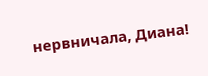нервничала, Диана!